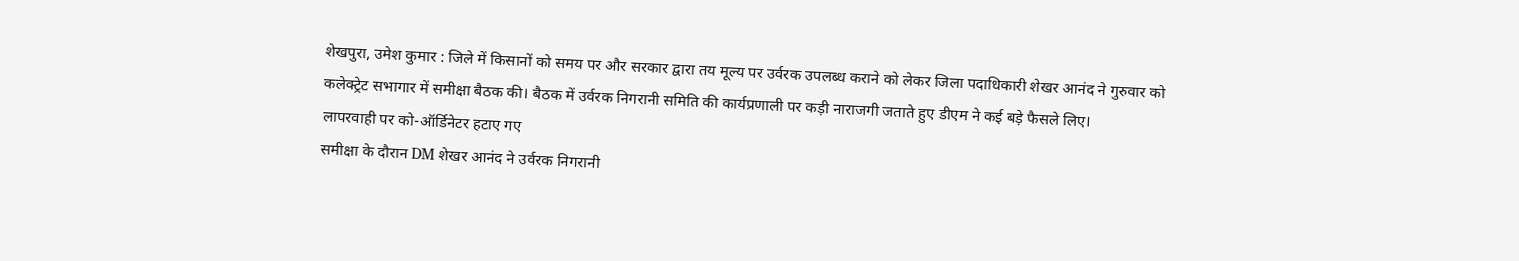शेखपुरा, उमेश कुमार : जिले में किसानों को समय पर और सरकार द्वारा तय मूल्य पर उर्वरक उपलब्ध कराने को लेकर जिला पदाधिकारी शेखर आनंद ने गुरुवार को कलेक्ट्रेट सभागार में समीक्षा बैठक की। बैठक में उर्वरक निगरानी समिति की कार्यप्रणाली पर कड़ी नाराजगी जताते हुए डीएम ने कई बड़े फैसले लिए।
लापरवाही पर को-ऑर्डिनेटर हटाए गए
समीक्षा के दौरान DM शेखर आनंद ने उर्वरक निगरानी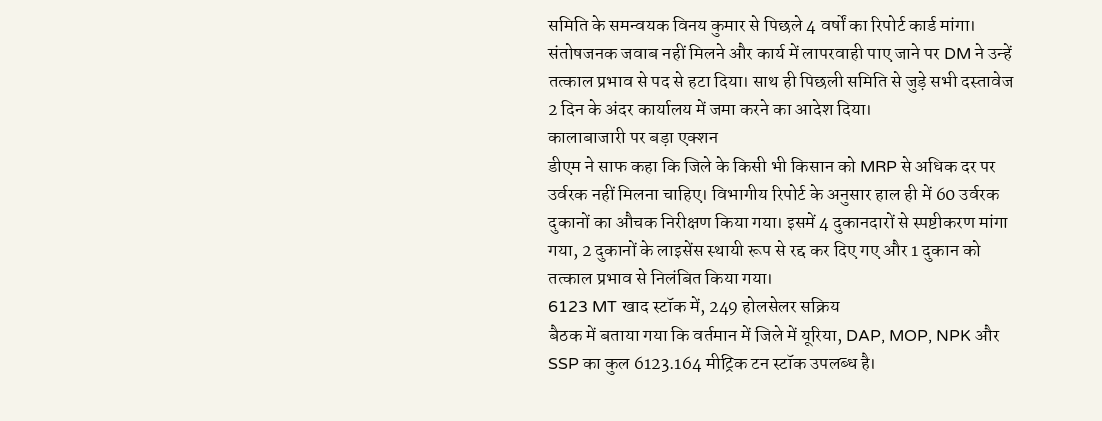समिति के समन्वयक विनय कुमार से पिछले 4 वर्षों का रिपोर्ट कार्ड मांगा। संतोषजनक जवाब नहीं मिलने और कार्य में लापरवाही पाए जाने पर DM ने उन्हें तत्काल प्रभाव से पद से हटा दिया। साथ ही पिछली समिति से जुड़े सभी दस्तावेज 2 दिन के अंदर कार्यालय में जमा करने का आदेश दिया।
कालाबाजारी पर बड़ा एक्शन
डीएम ने साफ कहा कि जिले के किसी भी किसान को MRP से अधिक दर पर उर्वरक नहीं मिलना चाहिए। विभागीय रिपोर्ट के अनुसार हाल ही में 60 उर्वरक दुकानों का औचक निरीक्षण किया गया। इसमें 4 दुकानदारों से स्पष्टीकरण मांगा गया, 2 दुकानों के लाइसेंस स्थायी रूप से रद्द कर दिए गए और 1 दुकान को तत्काल प्रभाव से निलंबित किया गया।
6123 MT खाद स्टॉक में, 249 होलसेलर सक्रिय
बैठक में बताया गया कि वर्तमान में जिले में यूरिया, DAP, MOP, NPK और SSP का कुल 6123.164 मीट्रिक टन स्टॉक उपलब्ध है।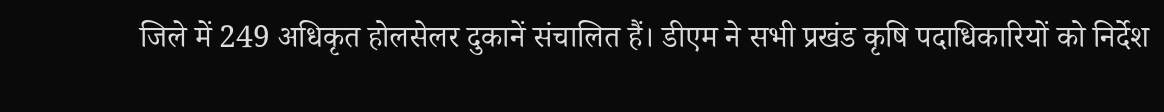जिले में 249 अधिकृत होलसेलर दुकानें संचालित हैं। डीएम ने सभी प्रखंड कृषि पदाधिकारियों को निर्देश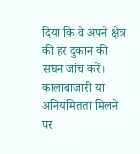दिया कि वे अपने क्षेत्र की हर दुकान की सघन जांच करें। कालाबाजारी या अनियमितता मिलने पर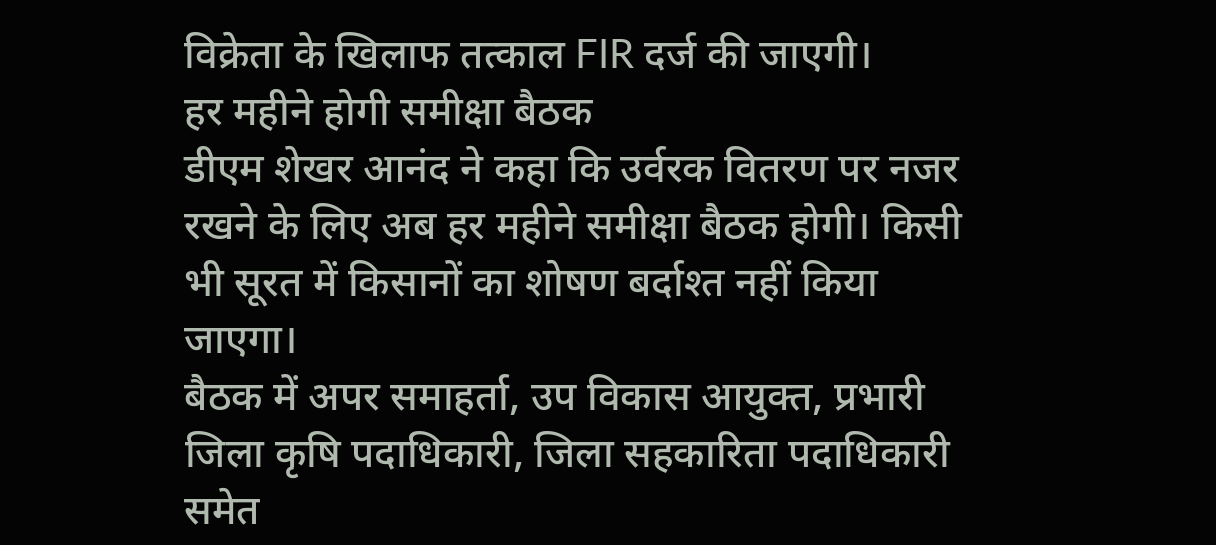विक्रेता के खिलाफ तत्काल FIR दर्ज की जाएगी।
हर महीने होगी समीक्षा बैठक
डीएम शेखर आनंद ने कहा कि उर्वरक वितरण पर नजर रखने के लिए अब हर महीने समीक्षा बैठक होगी। किसी भी सूरत में किसानों का शोषण बर्दाश्त नहीं किया जाएगा।
बैठक में अपर समाहर्ता, उप विकास आयुक्त, प्रभारी जिला कृषि पदाधिकारी, जिला सहकारिता पदाधिकारी समेत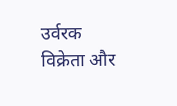उर्वरक विक्रेता और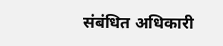संबंधित अधिकारी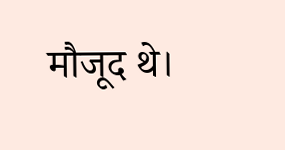मौजूद थे।